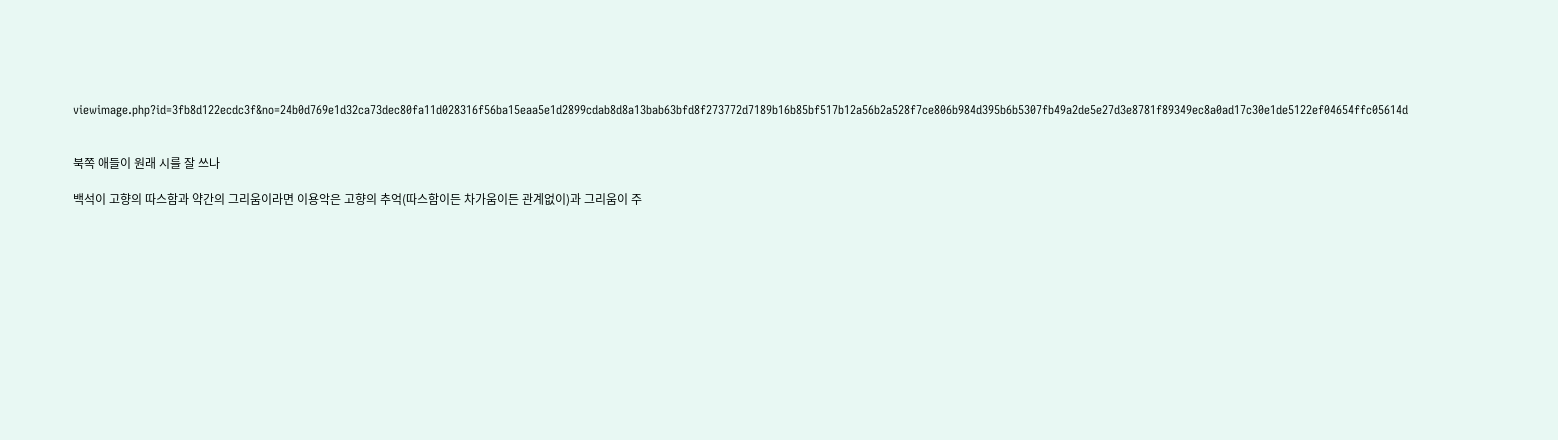viewimage.php?id=3fb8d122ecdc3f&no=24b0d769e1d32ca73dec80fa11d028316f56ba15eaa5e1d2899cdab8d8a13bab63bfd8f273772d7189b16b85bf517b12a56b2a528f7ce806b984d395b6b5307fb49a2de5e27d3e8781f89349ec8a0ad17c30e1de5122ef04654ffc05614d


북쪽 애들이 원래 시를 잘 쓰나

백석이 고향의 따스함과 약간의 그리움이라면 이용악은 고향의 추억(따스함이든 차가움이든 관계없이)과 그리움이 주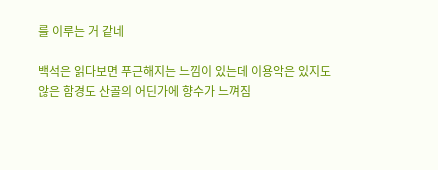를 이루는 거 같네

백석은 읽다보면 푸근해지는 느낌이 있는데 이용악은 있지도 않은 함경도 산골의 어딘가에 향수가 느껴짐